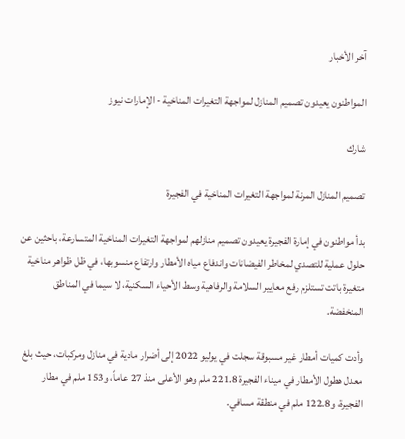آخر الأخبار

المواطنون يعيدون تصميم المنازل لمواجهة التغيرات المناخية - الإمارات نيوز

شارك

تصميم المنازل المرنة لمواجهة التغيرات المناخية في الفجيرة

بدأ مواطنون في إمارة الفجيرة يعيدون تصميم منازلهم لمواجهة التغيرات المناخية المتسارعة، باحثين عن حلول عملية للتصدي لمخاطر الفيضانات واندفاع مياه الأمطار وارتفاع منسوبها، في ظل ظواهر مناخية متغيرة باتت تستلزم رفع معايير السلامة والرفاهية وسط الأحياء السكنية، لا سيما في المناطق المنخفضة.

وأدت كميات أمطار غير مسبوقة سجلت في يوليو 2022 إلى أضرار مادية في منازل ومركبات، حيث بلغ معدل هطول الأمطار في ميناء الفجيرة 221.8 ملم وهو الأعلى منذ 27 عاماً، و153 ملم في مطار الفجيرة، و122.8 ملم في منطقة مسافي.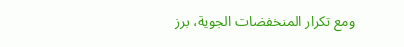ومع تكرار المنخفضات الجوية، برز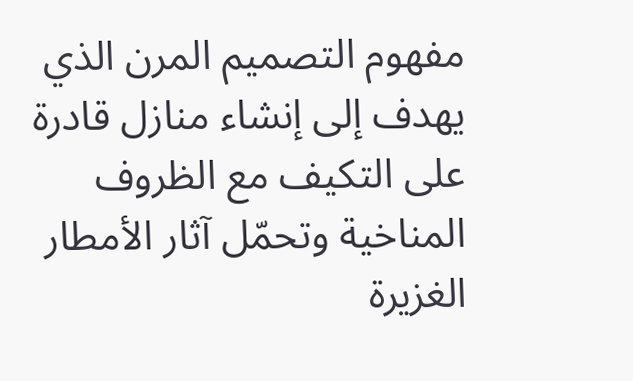مفهوم التصميم المرن الذي يهدف إلى إنشاء منازل قادرة على التكيف مع الظروف المناخية وتحمّل آثار الأمطار الغزيرة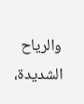والرياح الشديدة،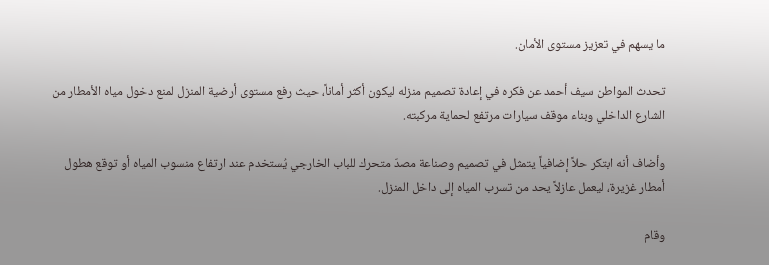ما يسهم في تعزيز مستوى الأمان.

تحدث المواطن سيف أحمد عن فكره في إعادة تصميم منزله ليكون أكثر أماناً، حيث رفع مستوى أرضية المنزل لمنع دخول مياه الأمطار من الشارع الداخلي وبناء موقف سيارات مرتفع لحماية مركبته.

وأضاف أنه ابتكر حلاً إضافياً يتمثل في تصميم وصناعة مصدّ متحرك للباب الخارجي يُستخدم عند ارتفاع منسوب المياه أو توقع هطول أمطار غزيرة، ليعمل عازلاً يحد من تسرب المياه إلى داخل المنزل.

وقام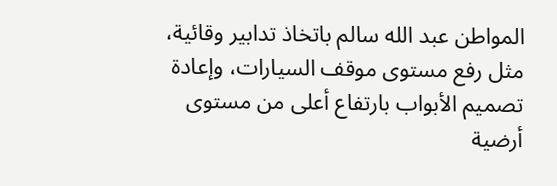المواطن عبد الله سالم باتخاذ تدابير وقائية، مثل رفع مستوى موقف السيارات، وإعادة تصميم الأبواب بارتفاع أعلى من مستوى أرضية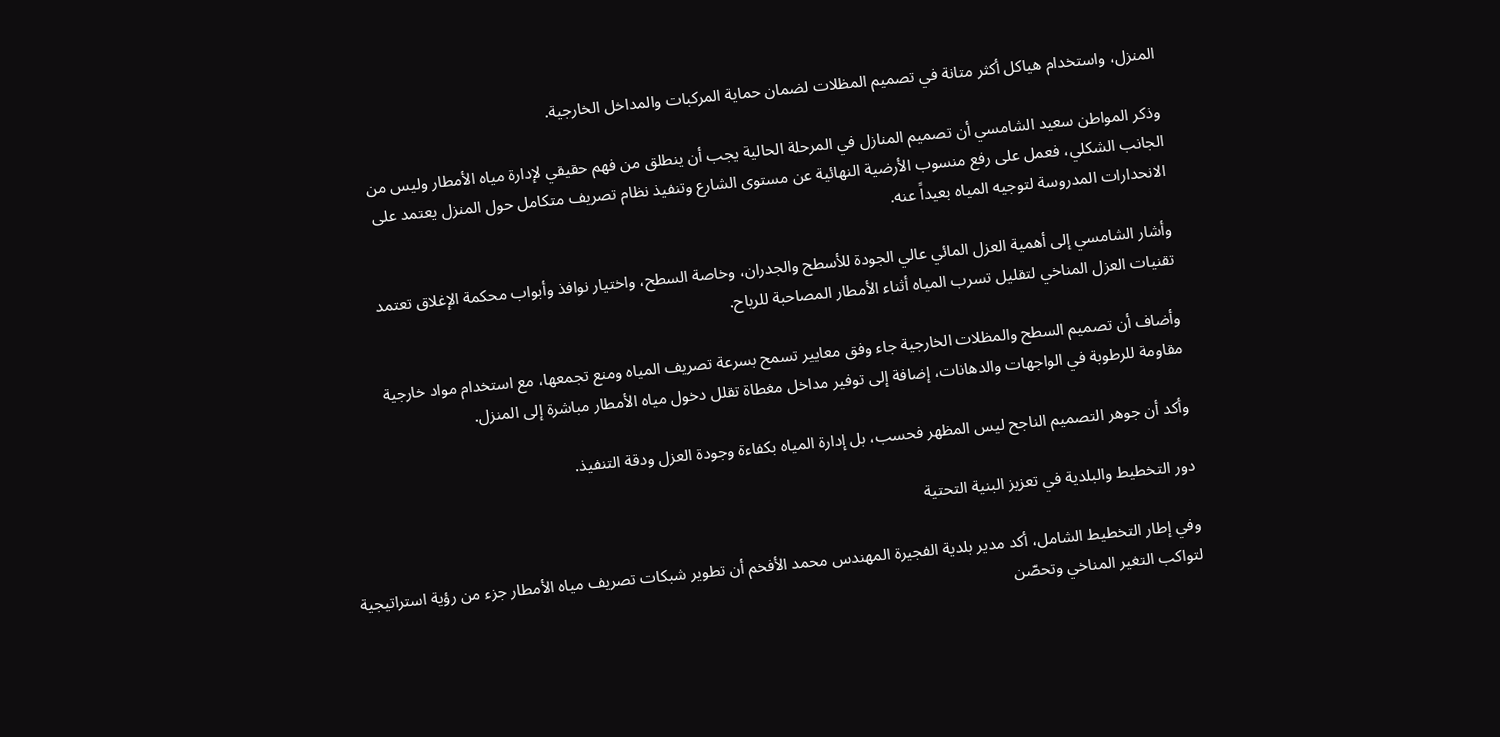المنزل، واستخدام هياكل أكثر متانة في تصميم المظلات لضمان حماية المركبات والمداخل الخارجية.

وذكر المواطن سعيد الشامسي أن تصميم المنازل في المرحلة الحالية يجب أن ينطلق من فهم حقيقي لإدارة مياه الأمطار وليس من الجانب الشكلي، فعمل على رفع منسوب الأرضية النهائية عن مستوى الشارع وتنفيذ نظام تصريف متكامل حول المنزل يعتمد على الانحدارات المدروسة لتوجيه المياه بعيداً عنه.

وأشار الشامسي إلى أهمية العزل المائي عالي الجودة للأسطح والجدران، وخاصة السطح، واختيار نوافذ وأبواب محكمة الإغلاق تعتمد تقنيات العزل المناخي لتقليل تسرب المياه أثناء الأمطار المصاحبة للرياح.

وأضاف أن تصميم السطح والمظلات الخارجية جاء وفق معايير تسمح بسرعة تصريف المياه ومنع تجمعها، مع استخدام مواد خارجية مقاومة للرطوبة في الواجهات والدهانات، إضافة إلى توفير مداخل مغطاة تقلل دخول مياه الأمطار مباشرة إلى المنزل.

وأكد أن جوهر التصميم الناجح ليس المظهر فحسب، بل إدارة المياه بكفاءة وجودة العزل ودقة التنفيذ.

دور التخطيط والبلدية في تعزيز البنية التحتية

وفي إطار التخطيط الشامل، أكد مدير بلدية الفجيرة المهندس محمد الأفخم أن تطوير شبكات تصريف مياه الأمطار جزء من رؤية استراتيجية لتواكب التغير المناخي وتحصّن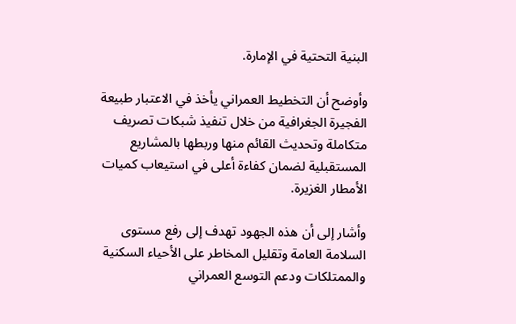البنية التحتية في الإمارة.

وأوضح أن التخطيط العمراني يأخذ في الاعتبار طبيعة الفجيرة الجغرافية من خلال تنفيذ شبكات تصريف متكاملة وتحديث القائم منها وربطها بالمشاريع المستقبلية لضمان كفاءة أعلى في استيعاب كميات الأمطار الغزيرة.

وأشار إلى أن هذه الجهود تهدف إلى رفع مستوى السلامة العامة وتقليل المخاطر على الأحياء السكنية والممتلكات ودعم التوسع العمراني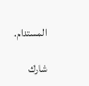المستدام.

شارك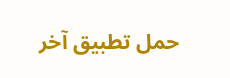حمل تطبيق آخر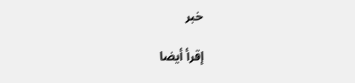خبر

إقرأ أيضا